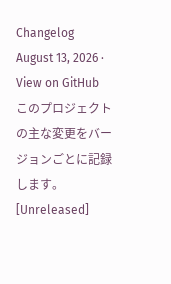Changelog
August 13, 2026 · View on GitHub
このプロジェクトの主な変更をバージョンごとに記録します。
[Unreleased]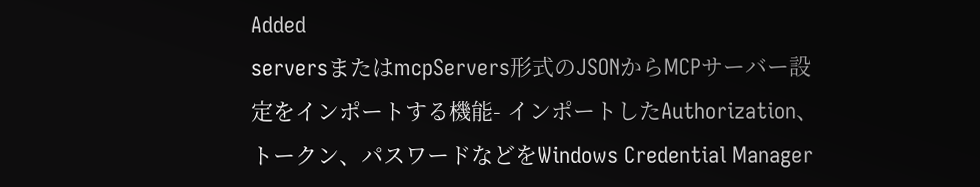Added
serversまたはmcpServers形式のJSONからMCPサーバー設定をインポートする機能- インポートしたAuthorization、トークン、パスワードなどをWindows Credential Manager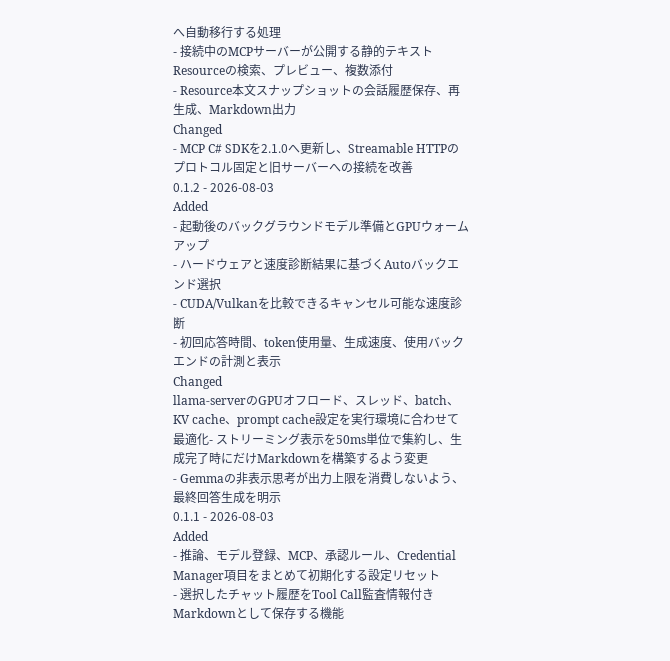へ自動移行する処理
- 接続中のMCPサーバーが公開する静的テキストResourceの検索、プレビュー、複数添付
- Resource本文スナップショットの会話履歴保存、再生成、Markdown出力
Changed
- MCP C# SDKを2.1.0へ更新し、Streamable HTTPのプロトコル固定と旧サーバーへの接続を改善
0.1.2 - 2026-08-03
Added
- 起動後のバックグラウンドモデル準備とGPUウォームアップ
- ハードウェアと速度診断結果に基づくAutoバックエンド選択
- CUDA/Vulkanを比較できるキャンセル可能な速度診断
- 初回応答時間、token使用量、生成速度、使用バックエンドの計測と表示
Changed
llama-serverのGPUオフロード、スレッド、batch、KV cache、prompt cache設定を実行環境に合わせて最適化- ストリーミング表示を50ms単位で集約し、生成完了時にだけMarkdownを構築するよう変更
- Gemmaの非表示思考が出力上限を消費しないよう、最終回答生成を明示
0.1.1 - 2026-08-03
Added
- 推論、モデル登録、MCP、承認ルール、Credential Manager項目をまとめて初期化する設定リセット
- 選択したチャット履歴をTool Call監査情報付きMarkdownとして保存する機能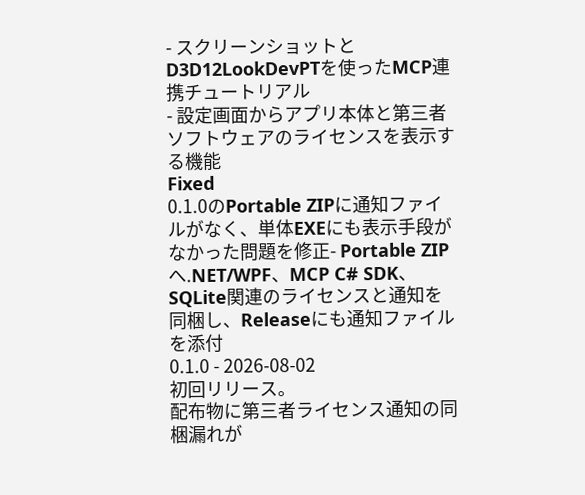- スクリーンショットとD3D12LookDevPTを使ったMCP連携チュートリアル
- 設定画面からアプリ本体と第三者ソフトウェアのライセンスを表示する機能
Fixed
0.1.0のPortable ZIPに通知ファイルがなく、単体EXEにも表示手段がなかった問題を修正- Portable ZIPへ.NET/WPF、MCP C# SDK、SQLite関連のライセンスと通知を同梱し、Releaseにも通知ファイルを添付
0.1.0 - 2026-08-02
初回リリース。
配布物に第三者ライセンス通知の同梱漏れが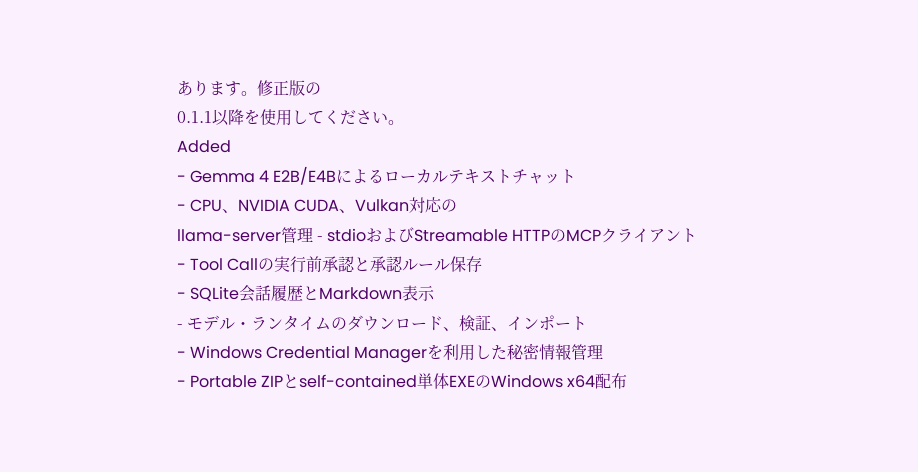あります。修正版の
0.1.1以降を使用してください。
Added
- Gemma 4 E2B/E4Bによるローカルテキストチャット
- CPU、NVIDIA CUDA、Vulkan対応の
llama-server管理 - stdioおよびStreamable HTTPのMCPクライアント
- Tool Callの実行前承認と承認ルール保存
- SQLite会話履歴とMarkdown表示
- モデル・ランタイムのダウンロード、検証、インポート
- Windows Credential Managerを利用した秘密情報管理
- Portable ZIPとself-contained単体EXEのWindows x64配布